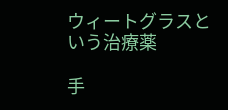ウィートグラスという治療薬

手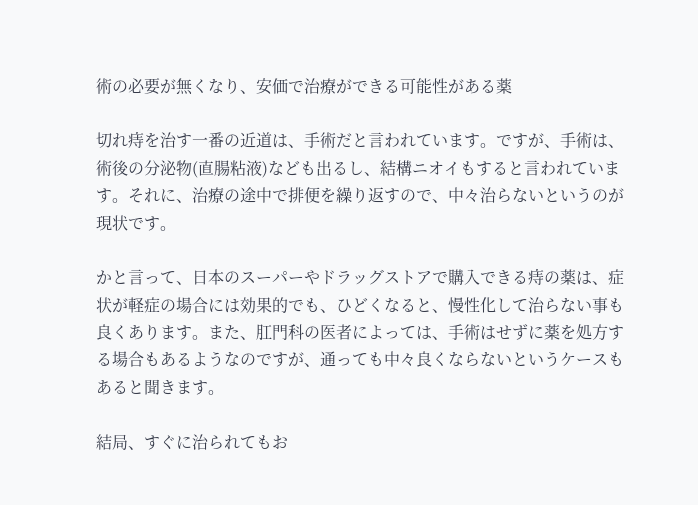術の必要が無くなり、安価で治療ができる可能性がある薬

切れ痔を治す一番の近道は、手術だと言われています。ですが、手術は、術後の分泌物(直腸粘液)なども出るし、結構ニオイもすると言われています。それに、治療の途中で排便を繰り返すので、中々治らないというのが現状です。

かと言って、日本のスーパーやドラッグストアで購入できる痔の薬は、症状が軽症の場合には効果的でも、ひどくなると、慢性化して治らない事も良くあります。また、肛門科の医者によっては、手術はせずに薬を処方する場合もあるようなのですが、通っても中々良くならないというケースもあると聞きます。

結局、すぐに治られてもお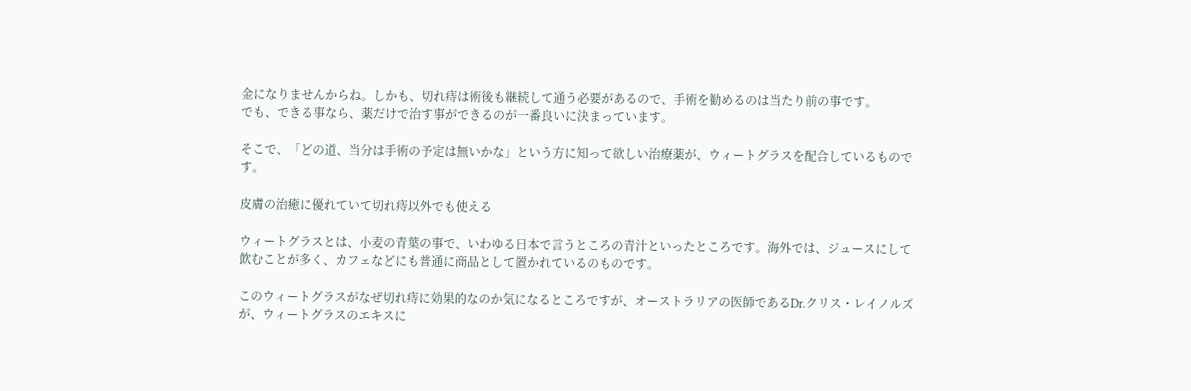金になりませんからね。しかも、切れ痔は術後も継続して通う必要があるので、手術を勧めるのは当たり前の事です。
でも、できる事なら、薬だけで治す事ができるのが一番良いに決まっています。

そこで、「どの道、当分は手術の予定は無いかな」という方に知って欲しい治療薬が、ウィートグラスを配合しているものです。

皮膚の治癒に優れていて切れ痔以外でも使える

ウィートグラスとは、小麦の青葉の事で、いわゆる日本で言うところの青汁といったところです。海外では、ジュースにして飲むことが多く、カフェなどにも普通に商品として置かれているのものです。

このウィートグラスがなぜ切れ痔に効果的なのか気になるところですが、オーストラリアの医師であるDr.クリス・レイノルズが、ウィートグラスのエキスに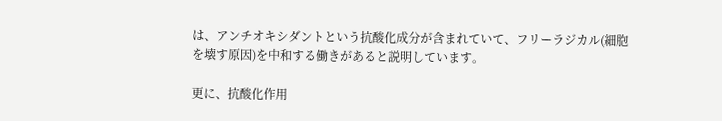は、アンチオキシダントという抗酸化成分が含まれていて、フリーラジカル(細胞を壊す原因)を中和する働きがあると説明しています。

更に、抗酸化作用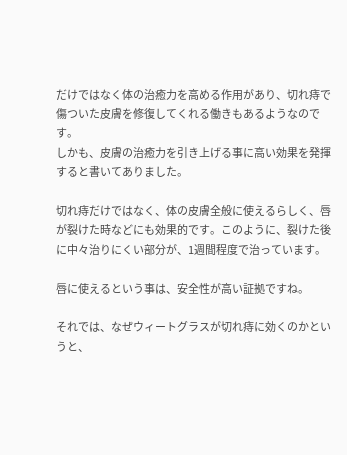だけではなく体の治癒力を高める作用があり、切れ痔で傷ついた皮膚を修復してくれる働きもあるようなのです。
しかも、皮膚の治癒力を引き上げる事に高い効果を発揮すると書いてありました。

切れ痔だけではなく、体の皮膚全般に使えるらしく、唇が裂けた時などにも効果的です。このように、裂けた後に中々治りにくい部分が、1週間程度で治っています。

唇に使えるという事は、安全性が高い証拠ですね。

それでは、なぜウィートグラスが切れ痔に効くのかというと、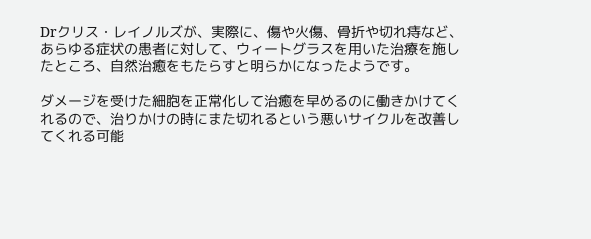Drクリス・レイノルズが、実際に、傷や火傷、骨折や切れ痔など、あらゆる症状の患者に対して、ウィートグラスを用いた治療を施したところ、自然治癒をもたらすと明らかになったようです。

ダメージを受けた細胞を正常化して治癒を早めるのに働きかけてくれるので、治りかけの時にまた切れるという悪いサイクルを改善してくれる可能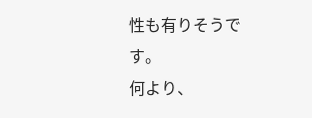性も有りそうです。
何より、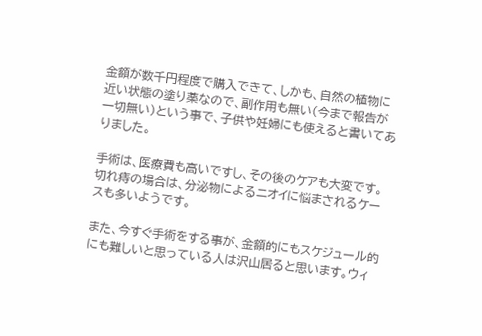金額が数千円程度で購入できて、しかも、自然の植物に近い状態の塗り薬なので、副作用も無い(今まで報告が一切無い)という事で、子供や妊婦にも使えると書いてありました。

手術は、医療費も高いですし、その後のケアも大変です。
切れ痔の場合は、分泌物によるニオイに悩まされるケースも多いようです。

また、今すぐ手術をする事が、金額的にもスケジュール的にも難しいと思っている人は沢山居ると思います。ウィ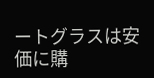ートグラスは安価に購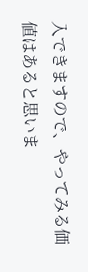入できますので、やってみる価値はあると思いま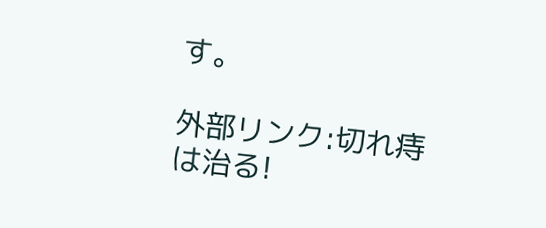す。

外部リンク:切れ痔は治る!